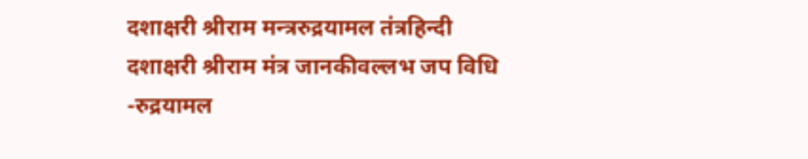दशाक्षरी श्रीराम मन्त्ररुद्रयामल तंत्रहिन्दी
दशाक्षरी श्रीराम मंत्र जानकीवल्लभ जप विधि -रुद्रयामल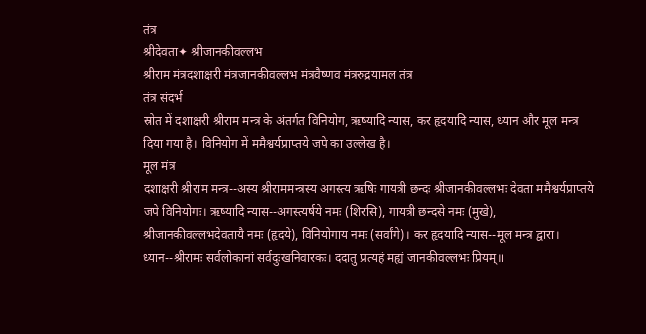तंत्र
श्रीदेवता✦ श्रीजानकीवल्लभ
श्रीराम मंत्रदशाक्षरी मंत्रजानकीवल्लभ मंत्रवैष्णव मंत्ररुद्रयामल तंत्र
तंत्र संदर्भ
स्रोत में दशाक्षरी श्रीराम मन्त्र के अंतर्गत विनियोग, ऋष्यादि न्यास, कर हृदयादि न्यास, ध्यान और मूल मन्त्र दिया गया है। विनियोग में ममैश्वर्यप्राप्तये जपे का उल्लेख है।
मूल मंत्र
दशाक्षरी श्रीराम मन्त्र--अस्य श्रीराममन्त्रस्य अगस्त्य ऋषिः गायत्री छन्दः श्रीजानकीवल्लभः देवता ममैश्वर्यप्राप्तये जपे विनियोगः। ऋष्यादि न्यास--अगस्त्यर्षये नमः (शिरसि), गायत्री छन्दसे नमः (मुखे), श्रीजानकीवल्लभदेवतायै नमः (हृदये), विनियोगाय नमः (सर्वांगे)। कर हृदयादि न्यास--मूल मन्त्र द्वारा। ध्यान--श्रीरामः सर्वलोकानां सर्वदुःखनिवारकः। ददातु प्रत्यहं मह्यं जानकीवल्लभः प्रियम्॥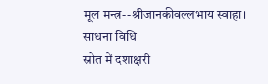मूल मन्त्र--श्रीजानकीवल्लभाय स्वाहा।
साधना विधि
स्रोत में दशाक्षरी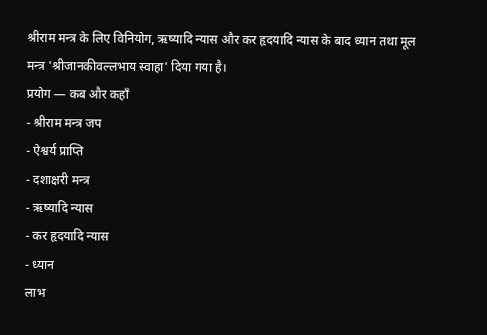श्रीराम मन्त्र के लिए विनियोग, ऋष्यादि न्यास और कर हृदयादि न्यास के बाद ध्यान तथा मूल मन्त्र 'श्रीजानकीवल्लभाय स्वाहा' दिया गया है।
प्रयोग — कब और कहाँ
- श्रीराम मन्त्र जप
- ऐश्वर्य प्राप्ति
- दशाक्षरी मन्त्र
- ऋष्यादि न्यास
- कर हृदयादि न्यास
- ध्यान
लाभ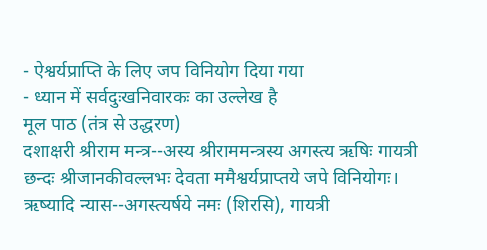- ऐश्वर्यप्राप्ति के लिए जप विनियोग दिया गया
- ध्यान में सर्वदुःखनिवारकः का उल्लेख है
मूल पाठ (तंत्र से उद्धरण)
दशाक्षरी श्रीराम मन्त्र--अस्य श्रीराममन्त्रस्य अगस्त्य ऋषिः गायत्री छन्दः श्रीजानकीवल्लभः देवता ममैश्वर्यप्राप्तये जपे विनियोगः। ऋष्यादि न्यास--अगस्त्यर्षये नमः (शिरसि), गायत्री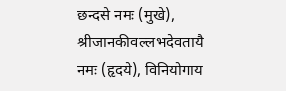छन्दसे नमः (मुखे), श्रीजानकीवल्लभदेवतायै नमः (हृदये), विनियोगाय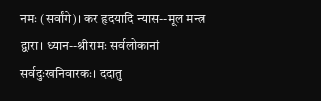नमः (सर्वांगे)। कर हृदयादि न्यास--मूल मन्त्र द्वारा। ध्यान--श्रीरामः सर्वलोकानां सर्वदुःखनिवारकः। ददातु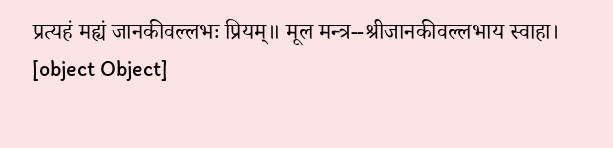प्रत्यहं मह्यं जानकीवल्लभः प्रियम्॥ मूल मन्त्र--श्रीजानकीवल्लभाय स्वाहा।
[object Object]